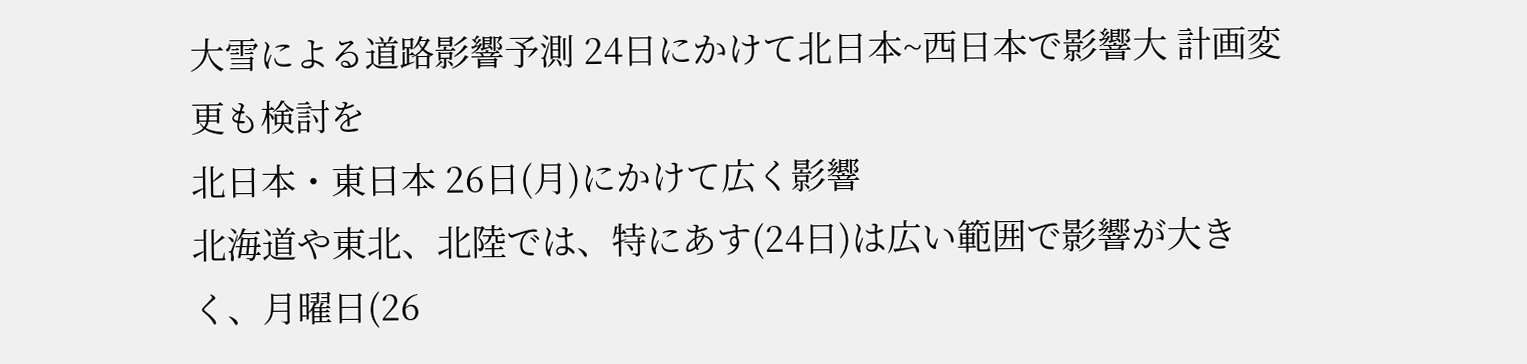大雪による道路影響予測 24日にかけて北日本~西日本で影響大 計画変更も検討を
北日本・東日本 26日(月)にかけて広く影響
北海道や東北、北陸では、特にあす(24日)は広い範囲で影響が大きく、月曜日(26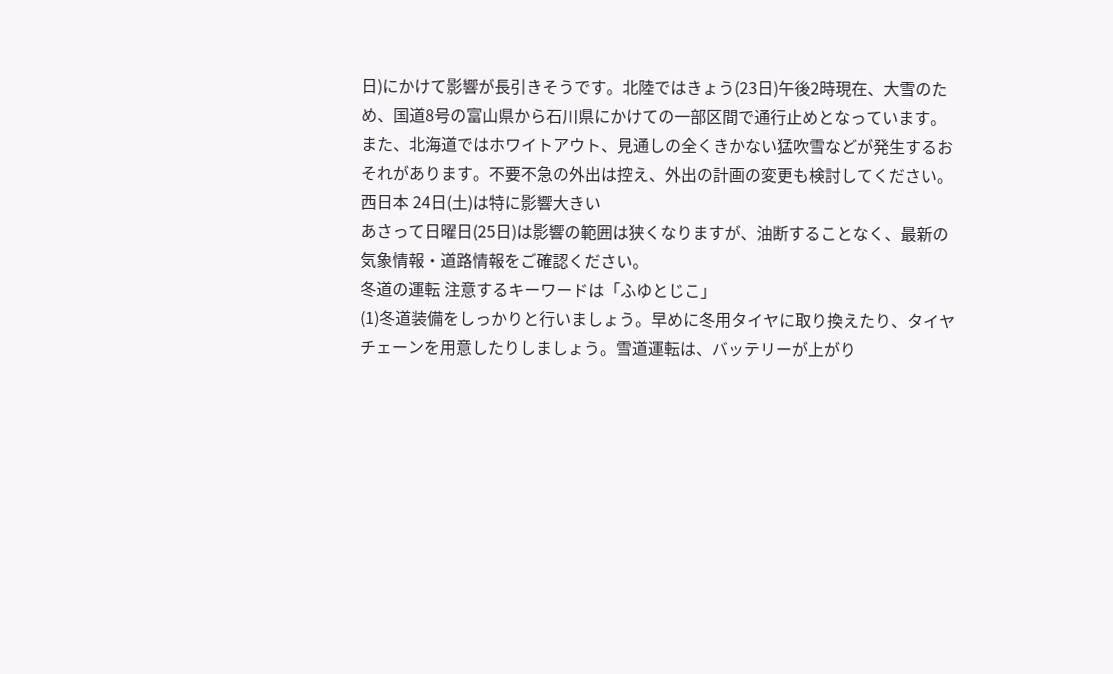日)にかけて影響が長引きそうです。北陸ではきょう(23日)午後2時現在、大雪のため、国道8号の富山県から石川県にかけての一部区間で通行止めとなっています。
また、北海道ではホワイトアウト、見通しの全くきかない猛吹雪などが発生するおそれがあります。不要不急の外出は控え、外出の計画の変更も検討してください。
西日本 24日(土)は特に影響大きい
あさって日曜日(25日)は影響の範囲は狭くなりますが、油断することなく、最新の気象情報・道路情報をご確認ください。
冬道の運転 注意するキーワードは「ふゆとじこ」
(1)冬道装備をしっかりと行いましょう。早めに冬用タイヤに取り換えたり、タイヤチェーンを用意したりしましょう。雪道運転は、バッテリーが上がり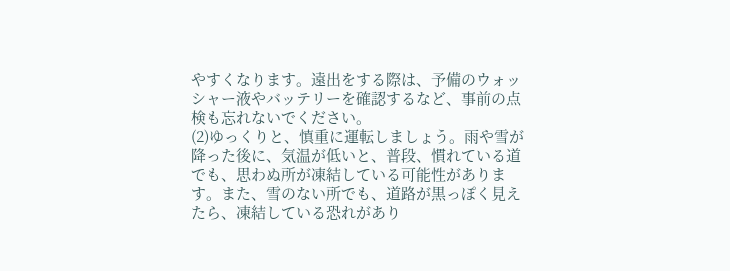やすくなります。遠出をする際は、予備のウォッシャー液やバッテリーを確認するなど、事前の点検も忘れないでください。
(2)ゆっくりと、慎重に運転しましょう。雨や雪が降った後に、気温が低いと、普段、慣れている道でも、思わぬ所が凍結している可能性があります。また、雪のない所でも、道路が黒っぽく見えたら、凍結している恐れがあり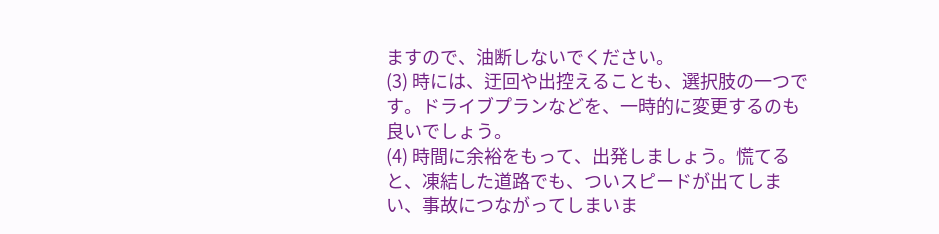ますので、油断しないでください。
(3) 時には、迂回や出控えることも、選択肢の一つです。ドライブプランなどを、一時的に変更するのも良いでしょう。
(4) 時間に余裕をもって、出発しましょう。慌てると、凍結した道路でも、ついスピードが出てしまい、事故につながってしまいま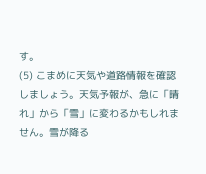す。
(5) こまめに天気や道路情報を確認しましょう。天気予報が、急に「晴れ」から「雪」に変わるかもしれません。雪が降る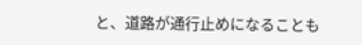と、道路が通行止めになることも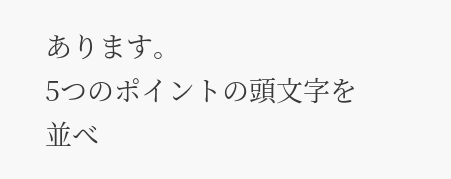あります。
5つのポイントの頭文字を並べ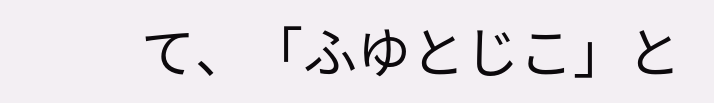て、「ふゆとじこ」と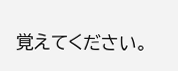覚えてください。